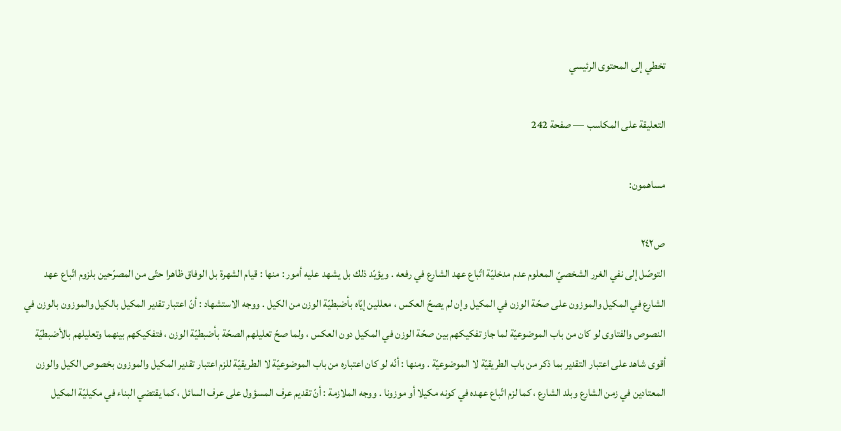تخطي إلى المحتوى الرئيسي

التعليقة على المكاسب — صفحة 242

مساهمون:

ص٢٤٢
التوصّل إلى نفي الغرر الشخصيّ المعلوم عدم مدخليّة اتّباع عهد الشارع في رفعه . ويؤيّد ذلك بل يشهد عليه أمور : منها : قيام الشهرة بل الوفاق ظاهرا حتّى من المصرّحين بلزوم اتّباع عهد الشارع في المكيل والموزون على صحّة الوزن في المكيل وإن لم يصحّ العكس ، معللين إيّاه بأضبطيّة الوزن من الكيل . ووجه الاستشهاد : أنّ اعتبار تقدير المكيل بالكيل والموزون بالوزن في النصوص والفتاوى لو كان من باب الموضوعيّة لما جاز تفكيكهم بين صحّة الوزن في المكيل دون العكس ، ولما صحّ تعليلهم الصحّة بأضبطيّة الوزن ، فتفكيكهم بينهما وتعليلهم بالأضبطيّة أقوى شاهد على اعتبار التقدير بما ذكر من باب الطريقيّة لا الموضوعيّة . ومنها : أنّه لو كان اعتباره من باب الموضوعيّة لا الطريقيّة للزم اعتبار تقدير المكيل والموزون بخصوص الكيل والوزن المعتادين في زمن الشارع وبلد الشارع ، كما لزم اتّباع عهده في كونه مكيلا أو موزونا . ووجه الملازمة : أنّ تقديم عرف المسؤول على عرف السائل ، كما يقتضي البناء في مكيليّة المكيل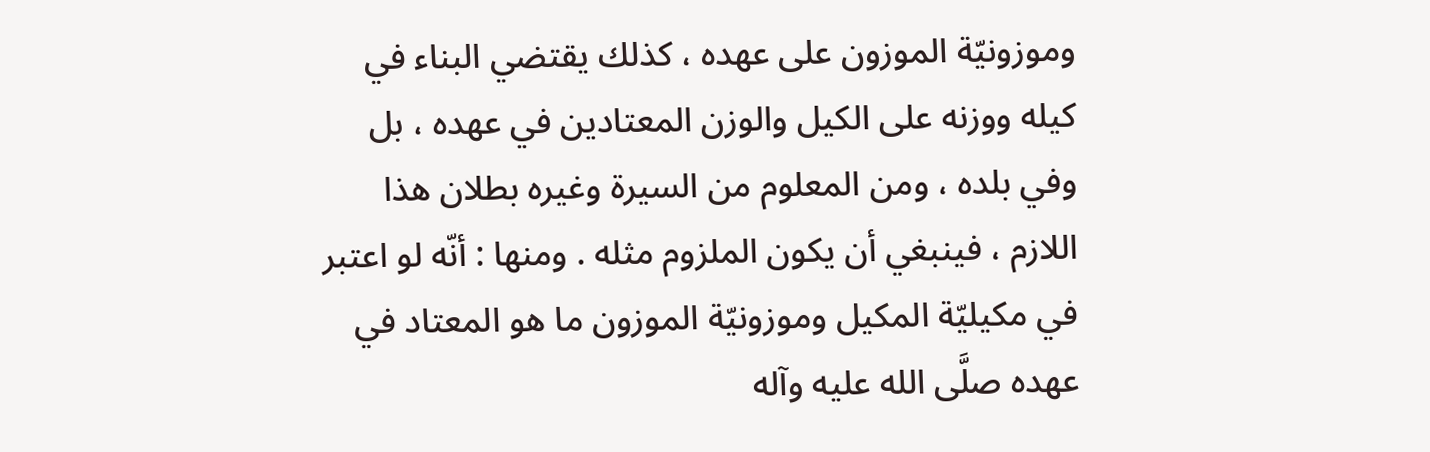وموزونيّة الموزون على عهده ، كذلك يقتضي البناء في كيله ووزنه على الكيل والوزن المعتادين في عهده ، بل وفي بلده ، ومن المعلوم من السيرة وغيره بطلان هذا اللازم ، فينبغي أن يكون الملزوم مثله . ومنها : أنّه لو اعتبر في مكيليّة المكيل وموزونيّة الموزون ما هو المعتاد في عهده صلَّى الله عليه وآله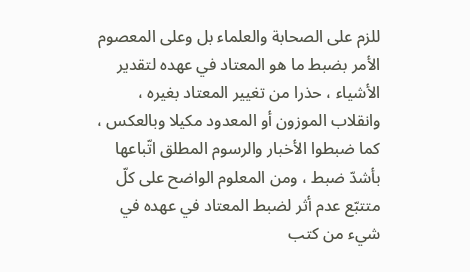للزم على الصحابة والعلماء بل وعلى المعصوم الأمر بضبط ما هو المعتاد في عهده لتقدير الأشياء ، حذرا من تغيير المعتاد بغيره ، وانقلاب الموزون أو المعدود مكيلا وبالعكس ، كما ضبطوا الأخبار والرسوم المطلق اتّباعها بأشدّ ضبط ، ومن المعلوم الواضح على كلّ متتبّع عدم أثر لضبط المعتاد في عهده في شيء من كتب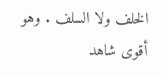الخلف ولا السلف . وهو أقوى شاهد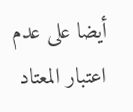أيضا على عدم اعتبار المعتاد